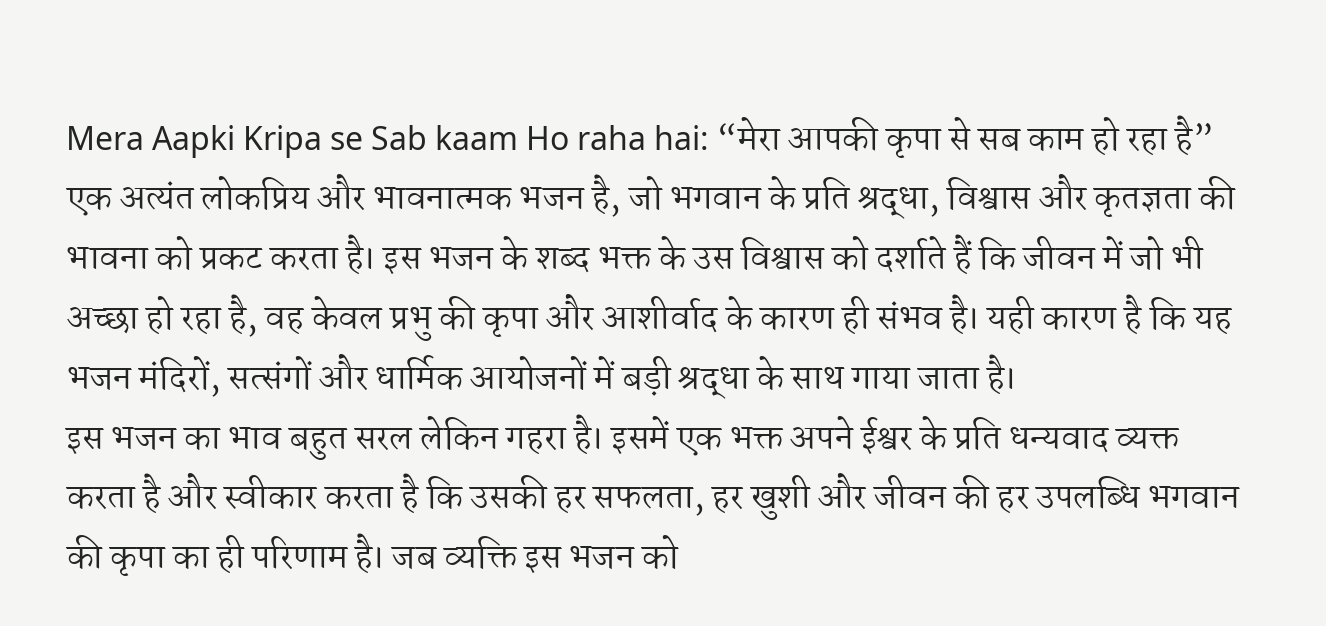Mera Aapki Kripa se Sab kaam Ho raha hai: “मेरा आपकी कृपा से सब काम हो रहा है” एक अत्यंत लोकप्रिय और भावनात्मक भजन है, जो भगवान के प्रति श्रद्धा, विश्वास और कृतज्ञता की भावना को प्रकट करता है। इस भजन के शब्द भक्त के उस विश्वास को दर्शाते हैं कि जीवन में जो भी अच्छा हो रहा है, वह केवल प्रभु की कृपा और आशीर्वाद के कारण ही संभव है। यही कारण है कि यह भजन मंदिरों, सत्संगों और धार्मिक आयोजनों में बड़ी श्रद्धा के साथ गाया जाता है।
इस भजन का भाव बहुत सरल लेकिन गहरा है। इसमें एक भक्त अपने ईश्वर के प्रति धन्यवाद व्यक्त करता है और स्वीकार करता है कि उसकी हर सफलता, हर खुशी और जीवन की हर उपलब्धि भगवान की कृपा का ही परिणाम है। जब व्यक्ति इस भजन को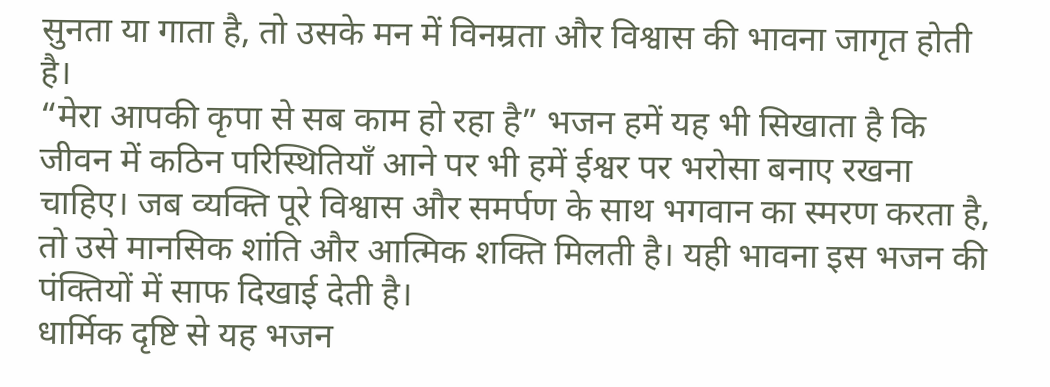सुनता या गाता है, तो उसके मन में विनम्रता और विश्वास की भावना जागृत होती है।
“मेरा आपकी कृपा से सब काम हो रहा है” भजन हमें यह भी सिखाता है कि जीवन में कठिन परिस्थितियाँ आने पर भी हमें ईश्वर पर भरोसा बनाए रखना चाहिए। जब व्यक्ति पूरे विश्वास और समर्पण के साथ भगवान का स्मरण करता है, तो उसे मानसिक शांति और आत्मिक शक्ति मिलती है। यही भावना इस भजन की पंक्तियों में साफ दिखाई देती है।
धार्मिक दृष्टि से यह भजन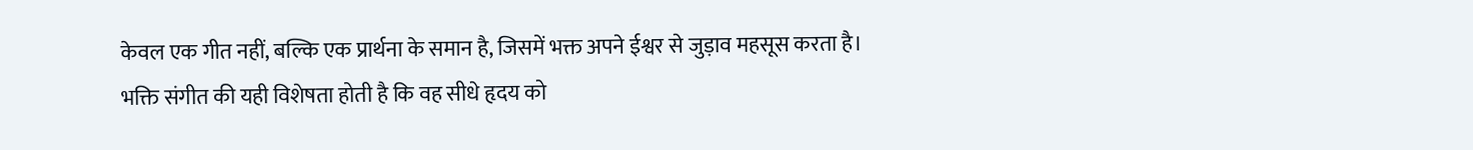केवल एक गीत नहीं, बल्कि एक प्रार्थना के समान है, जिसमें भक्त अपने ईश्वर से जुड़ाव महसूस करता है। भक्ति संगीत की यही विशेषता होती है कि वह सीधे हृदय को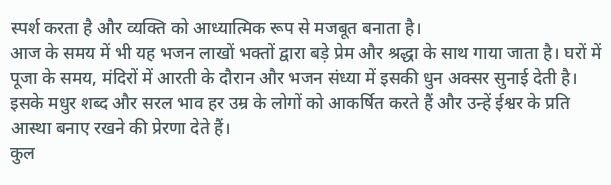स्पर्श करता है और व्यक्ति को आध्यात्मिक रूप से मजबूत बनाता है।
आज के समय में भी यह भजन लाखों भक्तों द्वारा बड़े प्रेम और श्रद्धा के साथ गाया जाता है। घरों में पूजा के समय, मंदिरों में आरती के दौरान और भजन संध्या में इसकी धुन अक्सर सुनाई देती है। इसके मधुर शब्द और सरल भाव हर उम्र के लोगों को आकर्षित करते हैं और उन्हें ईश्वर के प्रति आस्था बनाए रखने की प्रेरणा देते हैं।
कुल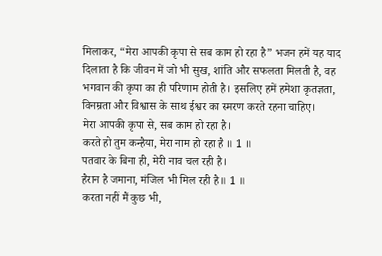मिलाकर, “मेरा आपकी कृपा से सब काम हो रहा है” भजन हमें यह याद दिलाता है कि जीवन में जो भी सुख, शांति और सफलता मिलती है, वह भगवान की कृपा का ही परिणाम होती है। इसलिए हमें हमेशा कृतज्ञता, विनम्रता और विश्वास के साथ ईश्वर का स्मरण करते रहना चाहिए।
मेरा आपकी कृपा से, सब काम हो रहा है।
करते हो तुम कन्हैया, मेरा नाम हो रहा है ॥ 1 ॥
पतवार के बिना ही, मेरी नाव चल रही है।
हैरान है जमाना, मंजिल भी मिल रही है॥ 1 ॥
करता नहीं मैं कुछ भी,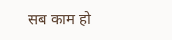सब काम हो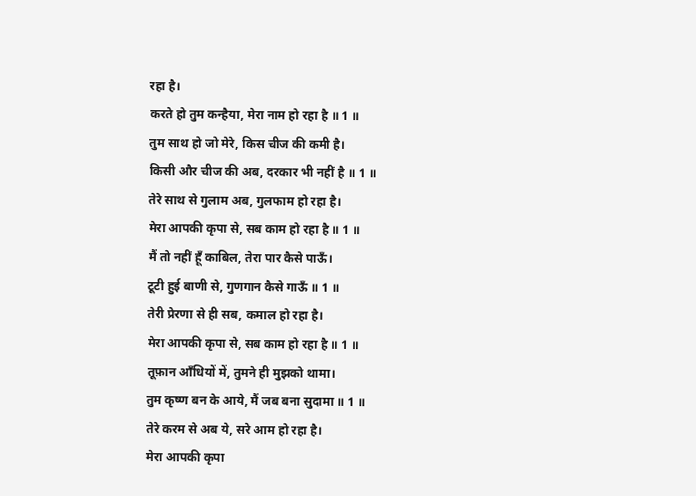रहा है।
करते हो तुम कन्हैया, मेरा नाम हो रहा है ॥ 1 ॥
तुम साथ हो जो मेरे, किस चीज की कमी है।
किसी और चीज की अब, दरकार भी नहीं है ॥ 1 ॥
तेरे साथ से गुलाम अब, गुलफाम हो रहा है।
मेरा आपकी कृपा से, सब काम हो रहा है ॥ 1 ॥
मैं तो नहीं हूँ काबिल, तेरा पार कैसे पाऊँ।
टूटी हुई बाणी से, गुणगान कैसे गाऊँ ॥ 1 ॥
तेरी प्रेरणा से ही सब, कमाल हो रहा है।
मेरा आपकी कृपा से, सब काम हो रहा है ॥ 1 ॥
तूफ़ान आँधियों में, तुमने ही मुझको थामा।
तुम कृष्ण बन के आये, मैं जब बना सुदामा ॥ 1 ॥
तेरे करम से अब ये, सरे आम हो रहा है।
मेरा आपकी कृपा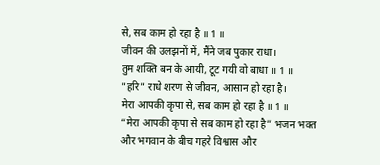से, सब काम हो रहा है ॥ 1 ॥
जीवन की उलझनों में, मैंने जब पुकार राधा।
तुम शक्ति बन के आयी, टूट गयी वो बाधा ॥ 1 ॥
"हरि" राधे शरण से जीवन, आसान हो रहा है।
मेरा आपकी कृपा से, सब काम हो रहा है ॥ 1 ॥
“मेरा आपकी कृपा से सब काम हो रहा है” भजन भक्त और भगवान के बीच गहरे विश्वास और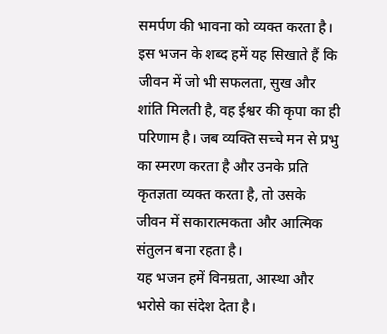समर्पण की भावना को व्यक्त करता है। इस भजन के शब्द हमें यह सिखाते हैं कि जीवन में जो भी सफलता, सुख और शांति मिलती है, वह ईश्वर की कृपा का ही परिणाम है। जब व्यक्ति सच्चे मन से प्रभु का स्मरण करता है और उनके प्रति कृतज्ञता व्यक्त करता है, तो उसके जीवन में सकारात्मकता और आत्मिक संतुलन बना रहता है।
यह भजन हमें विनम्रता, आस्था और भरोसे का संदेश देता है।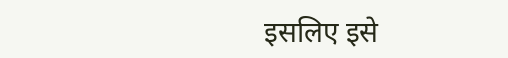इसलिए इसे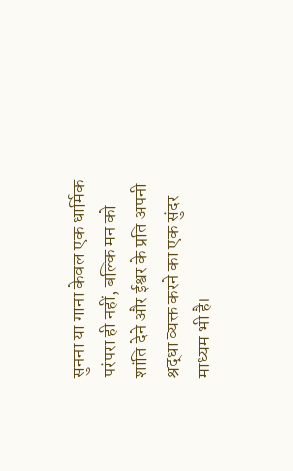सुनना या गाना केवल एक धार्मिक परंपरा ही नहीं, बल्कि मन को शांति देने और ईश्वर के प्रति अपनी श्रद्धा व्यक्त करने का एक सुंदर माध्यम भी है।